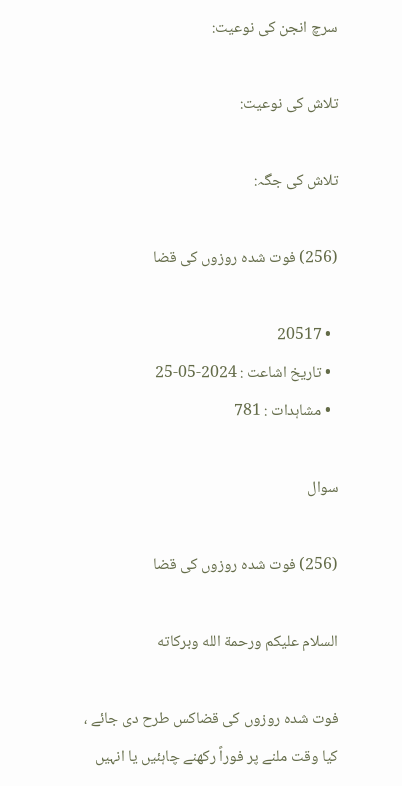سرچ انجن کی نوعیت:

تلاش کی نوعیت:

تلاش کی جگہ:

(256) فوت شدہ روزوں کی قضا

  • 20517
  • تاریخ اشاعت : 2024-05-25
  • مشاہدات : 781

سوال

(256) فوت شدہ روزوں کی قضا

السلام عليكم ورحمة الله وبركاته

فوت شدہ روزوں کی قضاکس طرح دی جائے ، کیا وقت ملنے پر فوراً رکھنے چاہئیں یا انہیں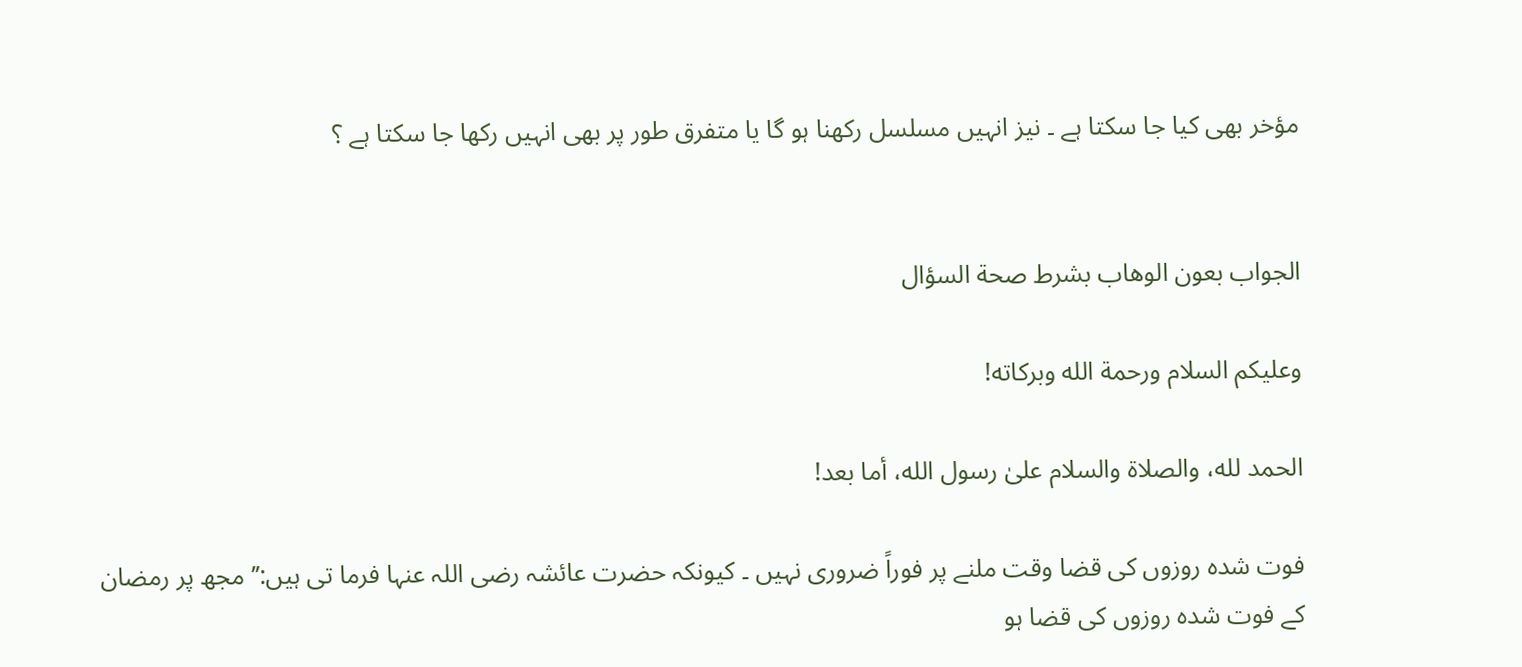مؤخر بھی کیا جا سکتا ہے ۔ نیز انہیں مسلسل رکھنا ہو گا یا متفرق طور پر بھی انہیں رکھا جا سکتا ہے ؟


الجواب بعون الوهاب بشرط صحة السؤال

وعلیکم السلام ورحمة الله وبرکاته!

الحمد لله، والصلاة والسلام علىٰ رسول الله، أما بعد!

فوت شدہ روزوں کی قضا وقت ملنے پر فوراً ضروری نہیں ۔ کیونکہ حضرت عائشہ رضی اللہ عنہا فرما تی ہیں:’’ مجھ پر رمضان کے فوت شدہ روزوں کی قضا ہو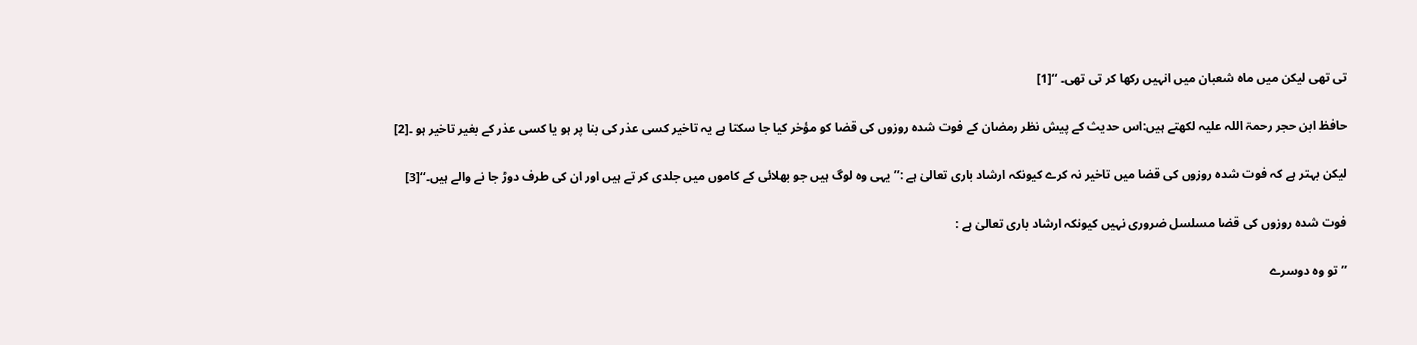تی تھی لیکن میں ماہ شعبان میں انہیں رکھا کر تی تھی۔ ‘‘[1]

حافظ ابن حجر رحمۃ اللہ علیہ لکھتے ہیں:اس حدیث کے پیش نظر رمضان کے فوت شدہ روزوں کی قضا کو مؤخر کیا جا سکتا ہے یہ تاخیر کسی عذر کی بنا پر ہو یا کسی عذر کے بغیر تاخیر ہو ۔[2]

لیکن بہتر ہے کہ فوت شدہ روزوں کی قضا میں تاخیر نہ کرے کیونکہ ارشاد باری تعالیٰ ہے :’’یہی وہ لوگ ہیں جو بھلائی کے کاموں میں جلدی کر تے ہیں اور ان کی طرف دوڑ جا نے والے ہیں۔‘‘[3]

فوت شدہ روزوں کی قضا مسلسل ضروری نہیں کیونکہ ارشاد باری تعالیٰ ہے :

’’تو وہ دوسرے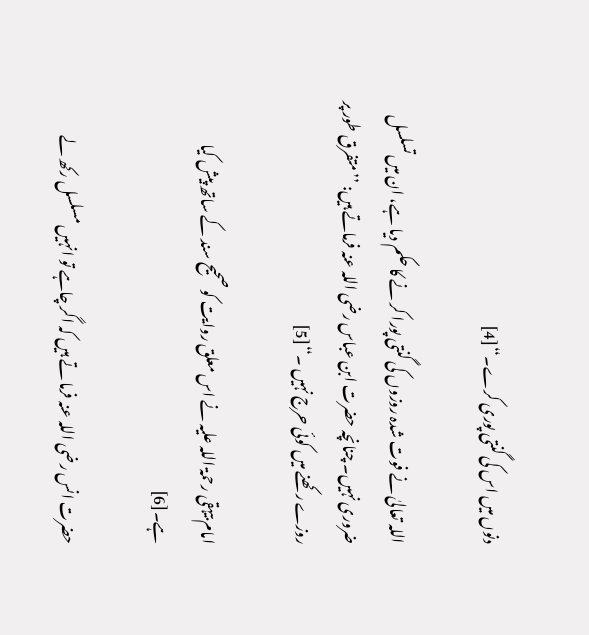دنوں میں اس کی گنتی پوری کرے۔‘‘[4]

اللہ تعالیٰ نے فوت شدہ روزوں کی گنتی پورا کر نے کا حکم دیا ہے، ان میں تسلسل ضروری نہیں۔ چنانچہ حضرت ابن عباس رضی اللہ عنہ فرماتے ہیں: ’’متفرق طور پر روزے رکھنے میں کوئی حرج نہیں ۔‘‘[5]

امام بیہقی رحمۃ اللہ علیہ نے اس معلق روایت کو صحیح سند کے ساتھ پیش کیا ہے۔[6]

حضرت انس رضی اللہ عنہ فرما تے ہیں کہ اگر چاہے تو انہیں مسلسل رکھ لے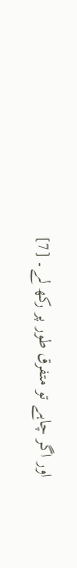اور اگر چاہے تو متفرق طور پر رکھ لے۔ [7]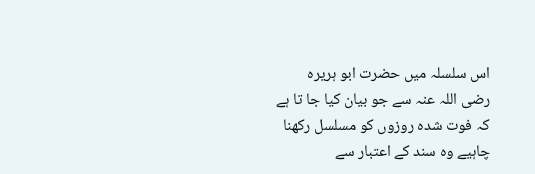اس سلسلہ میں حضرت ابو ہریرہ رضی اللہ عنہ سے جو بیان کیا جا تا ہے کہ فوت شدہ روزوں کو مسلسل رکھنا چاہیے وہ سند کے اعتبار سے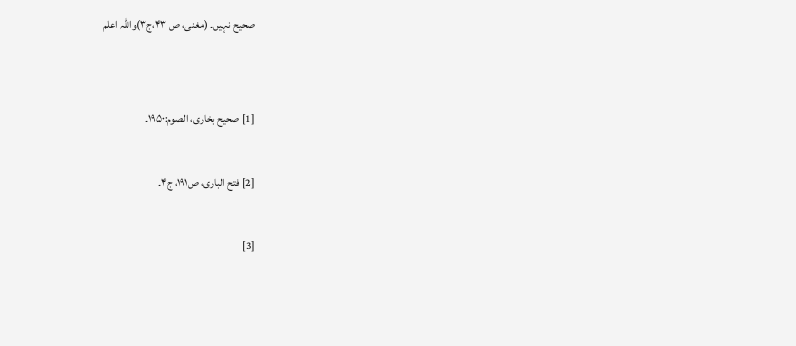صحیح نہیں۔ (مغنی، ص ۴۳،ج۳)واللہ اعلم


[1] صحیح بخاری، الصوم:۱۹۵۰۔

[2] فتح الباری، ص۱۹۱، ج۴۔

[3]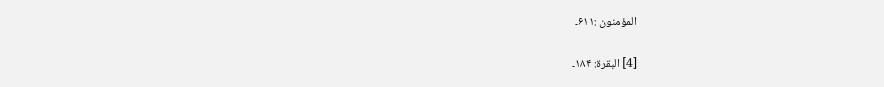المؤمنون :۶۱۱۔

[4] البقرة: ۱۸۴۔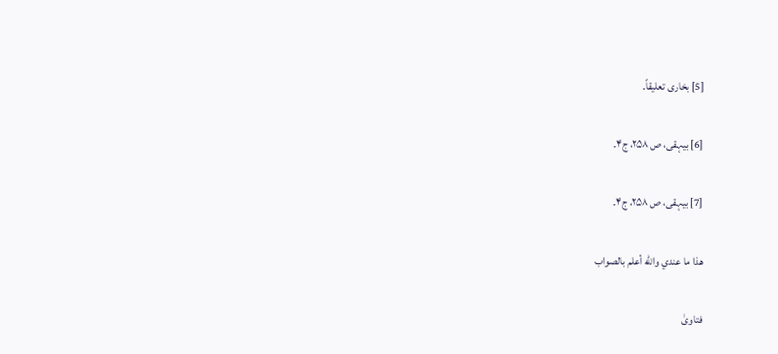[5] بخاری تعلیقاً۔

[6] بیہقی، ص ۲۵۸، ج۴۔

[7] بیہقی، ص ۲۵۸، ج۴۔

ھذا ما عندي والله أعلم بالصواب

فتاویٰ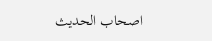اصحاب الحدیث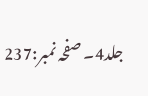جلد4۔ صفحہ نمبر:237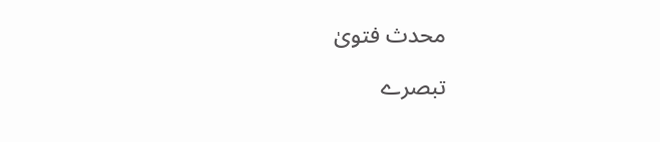محدث فتویٰ

تبصرے